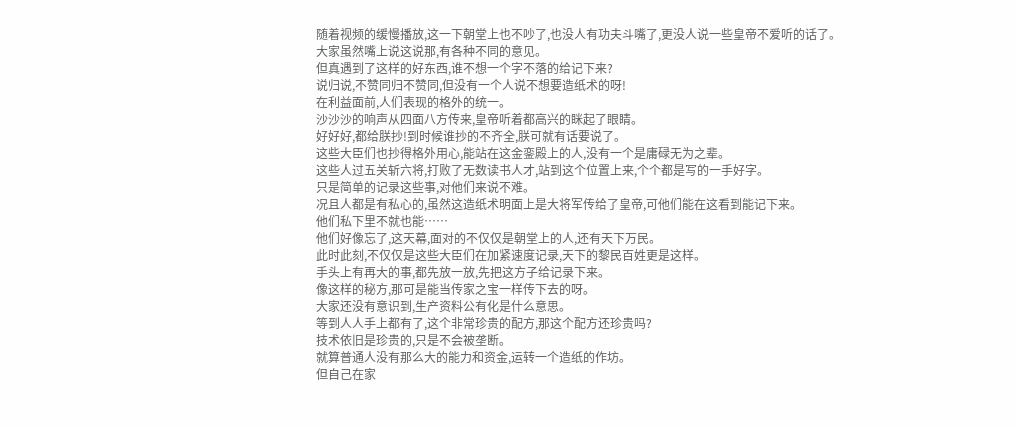随着视频的缓慢播放,这一下朝堂上也不吵了,也没人有功夫斗嘴了,更没人说一些皇帝不爱听的话了。
大家虽然嘴上说这说那,有各种不同的意见。
但真遇到了这样的好东西,谁不想一个字不落的给记下来?
说归说,不赞同归不赞同,但没有一个人说不想要造纸术的呀!
在利益面前,人们表现的格外的统一。
沙沙沙的响声从四面八方传来,皇帝听着都高兴的眯起了眼睛。
好好好,都给朕抄!到时候谁抄的不齐全,朕可就有话要说了。
这些大臣们也抄得格外用心,能站在这金銮殿上的人,没有一个是庸碌无为之辈。
这些人过五关斩六将,打败了无数读书人才,站到这个位置上来,个个都是写的一手好字。
只是简单的记录这些事,对他们来说不难。
况且人都是有私心的,虽然这造纸术明面上是大将军传给了皇帝,可他们能在这看到能记下来。
他们私下里不就也能……
他们好像忘了,这天幕,面对的不仅仅是朝堂上的人,还有天下万民。
此时此刻,不仅仅是这些大臣们在加紧速度记录,天下的黎民百姓更是这样。
手头上有再大的事,都先放一放,先把这方子给记录下来。
像这样的秘方,那可是能当传家之宝一样传下去的呀。
大家还没有意识到,生产资料公有化是什么意思。
等到人人手上都有了,这个非常珍贵的配方,那这个配方还珍贵吗?
技术依旧是珍贵的,只是不会被垄断。
就算普通人没有那么大的能力和资金,运转一个造纸的作坊。
但自己在家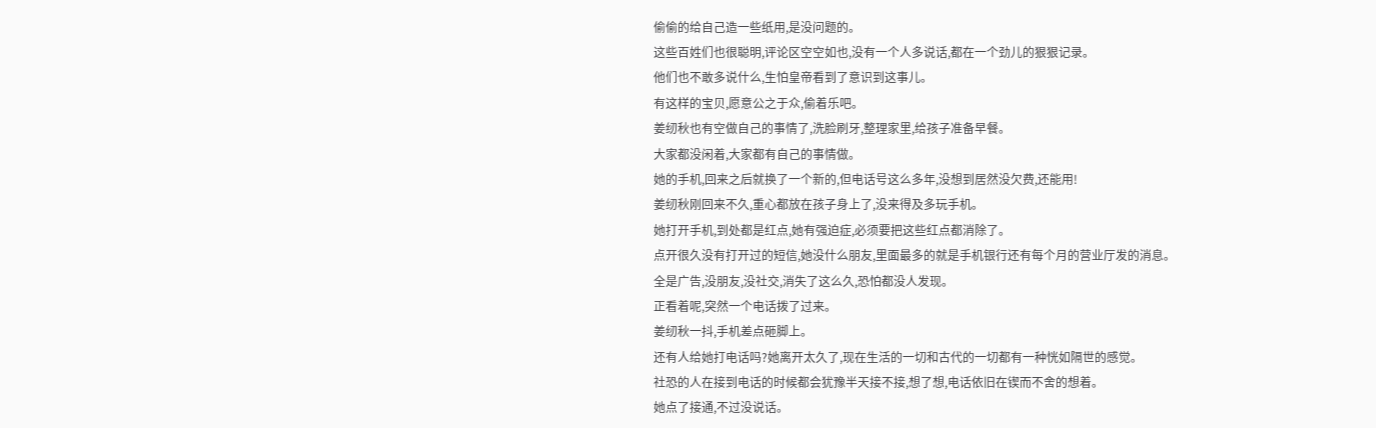偷偷的给自己造一些纸用,是没问题的。
这些百姓们也很聪明,评论区空空如也,没有一个人多说话,都在一个劲儿的狠狠记录。
他们也不敢多说什么,生怕皇帝看到了意识到这事儿。
有这样的宝贝,愿意公之于众,偷着乐吧。
姜纫秋也有空做自己的事情了,洗脸刷牙,整理家里,给孩子准备早餐。
大家都没闲着,大家都有自己的事情做。
她的手机,回来之后就换了一个新的,但电话号这么多年,没想到居然没欠费,还能用!
姜纫秋刚回来不久,重心都放在孩子身上了,没来得及多玩手机。
她打开手机,到处都是红点,她有强迫症,必须要把这些红点都消除了。
点开很久没有打开过的短信,她没什么朋友,里面最多的就是手机银行还有每个月的营业厅发的消息。
全是广告,没朋友,没社交,消失了这么久,恐怕都没人发现。
正看着呢,突然一个电话拨了过来。
姜纫秋一抖,手机差点砸脚上。
还有人给她打电话吗?她离开太久了,现在生活的一切和古代的一切都有一种恍如隔世的感觉。
社恐的人在接到电话的时候都会犹豫半天接不接,想了想,电话依旧在锲而不舍的想着。
她点了接通,不过没说话。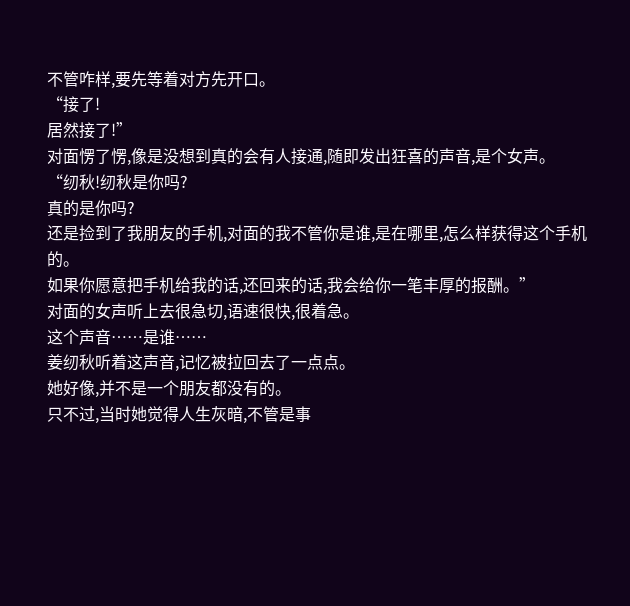不管咋样,要先等着对方先开口。
“接了!
居然接了!”
对面愣了愣,像是没想到真的会有人接通,随即发出狂喜的声音,是个女声。
“纫秋!纫秋是你吗?
真的是你吗?
还是捡到了我朋友的手机,对面的我不管你是谁,是在哪里,怎么样获得这个手机的。
如果你愿意把手机给我的话,还回来的话,我会给你一笔丰厚的报酬。”
对面的女声听上去很急切,语速很快,很着急。
这个声音……是谁……
姜纫秋听着这声音,记忆被拉回去了一点点。
她好像,并不是一个朋友都没有的。
只不过,当时她觉得人生灰暗,不管是事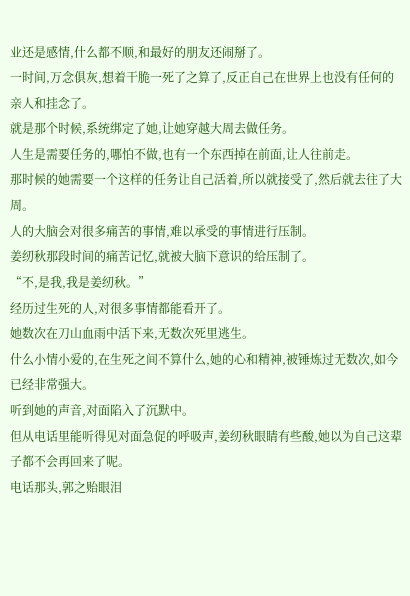业还是感情,什么都不顺,和最好的朋友还闹掰了。
一时间,万念俱灰,想着干脆一死了之算了,反正自己在世界上也没有任何的亲人和挂念了。
就是那个时候,系统绑定了她,让她穿越大周去做任务。
人生是需要任务的,哪怕不做,也有一个东西掉在前面,让人往前走。
那时候的她需要一个这样的任务让自己活着,所以就接受了,然后就去往了大周。
人的大脑会对很多痛苦的事情,难以承受的事情进行压制。
姜纫秋那段时间的痛苦记忆,就被大脑下意识的给压制了。
“不,是我,我是姜纫秋。”
经历过生死的人,对很多事情都能看开了。
她数次在刀山血雨中活下来,无数次死里逃生。
什么小情小爱的,在生死之间不算什么,她的心和精神,被锤炼过无数次,如今已经非常强大。
听到她的声音,对面陷入了沉默中。
但从电话里能听得见对面急促的呼吸声,姜纫秋眼睛有些酸,她以为自己这辈子都不会再回来了呢。
电话那头,郭之贻眼泪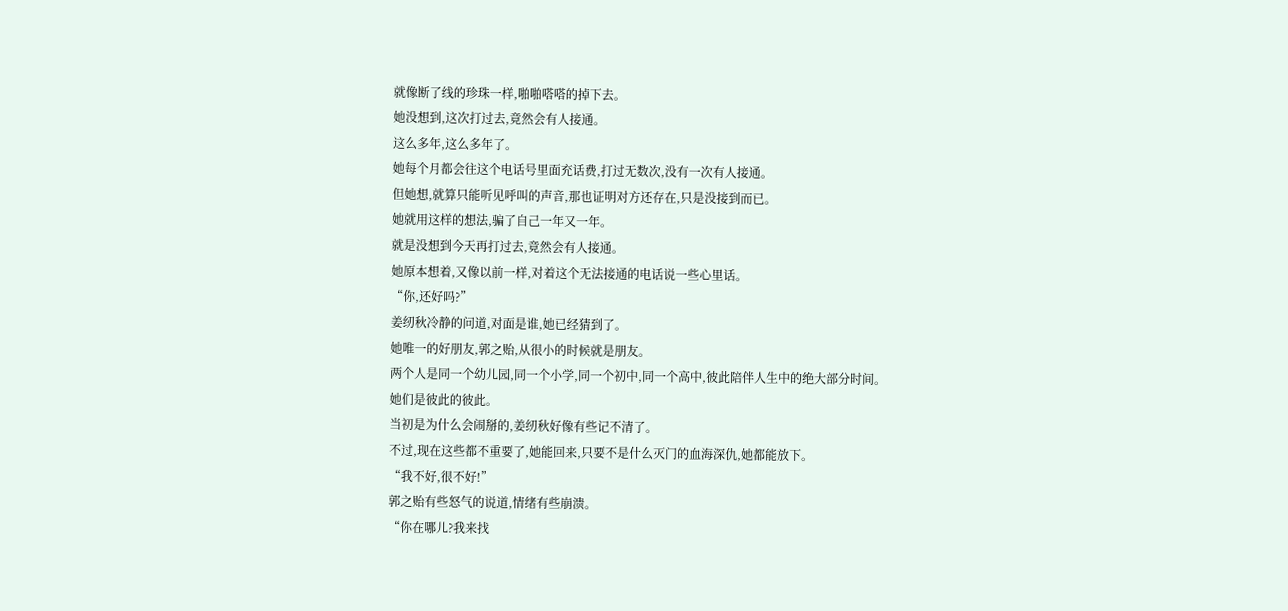就像断了线的珍珠一样,啪啪嗒嗒的掉下去。
她没想到,这次打过去,竟然会有人接通。
这么多年,这么多年了。
她每个月都会往这个电话号里面充话费,打过无数次,没有一次有人接通。
但她想,就算只能听见呼叫的声音,那也证明对方还存在,只是没接到而已。
她就用这样的想法,骗了自己一年又一年。
就是没想到今天再打过去,竟然会有人接通。
她原本想着,又像以前一样,对着这个无法接通的电话说一些心里话。
“你,还好吗?”
姜纫秋冷静的问道,对面是谁,她已经猜到了。
她唯一的好朋友,郭之贻,从很小的时候就是朋友。
两个人是同一个幼儿园,同一个小学,同一个初中,同一个高中,彼此陪伴人生中的绝大部分时间。
她们是彼此的彼此。
当初是为什么会闹掰的,姜纫秋好像有些记不清了。
不过,现在这些都不重要了,她能回来,只要不是什么灭门的血海深仇,她都能放下。
“我不好,很不好!”
郭之贻有些怒气的说道,情绪有些崩溃。
“你在哪儿?我来找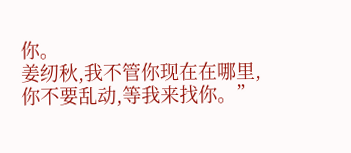你。
姜纫秋,我不管你现在在哪里,你不要乱动,等我来找你。”